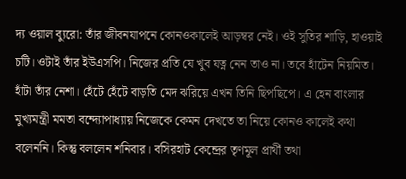দ্য ওয়াল ব্যুরো: তাঁর জীবনযাপনে কোনওকালেই আড়ম্বর নেই। ওই সুতির শাড়ি, হাওয়াই চটি। ওটাই তাঁর ইউএসপি। নিজের প্রতি যে খুব যত্ন নেন তাও না। তবে হাঁটেন নিয়মিত। হাঁটা তাঁর নেশা। হেঁটে হেঁটে বাড়তি মেদ ঝরিয়ে এখন তিনি ছিপছিপে। এ হেন বাংলার মুখ্যমন্ত্রী মমতা বন্দ্যোপাধ্যায় নিজেকে কেমন দেখতে তা নিয়ে কোনও কালেই কথা বলেননি। কিন্তু বললেন শনিবার। বসিরহাট কেন্দ্রের তৃণমূল প্রার্থী তথা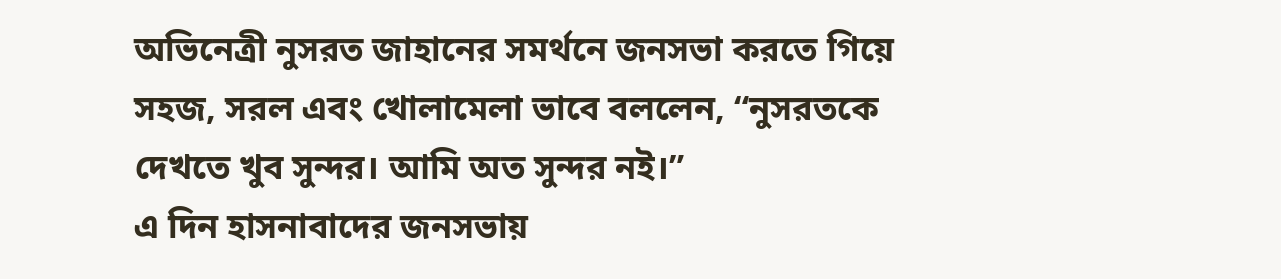অভিনেত্রী নুসরত জাহানের সমর্থনে জনসভা করতে গিয়ে সহজ, সরল এবং খোলামেলা ভাবে বললেন, “নুসরতকে দেখতে খুব সুন্দর। আমি অত সুন্দর নই।”
এ দিন হাসনাবাদের জনসভায়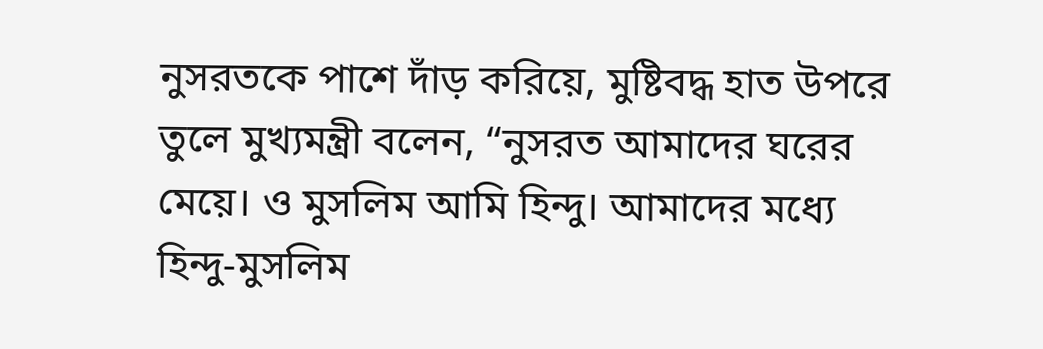নুসরতকে পাশে দাঁড় করিয়ে, মুষ্টিবদ্ধ হাত উপরে তুলে মুখ্যমন্ত্রী বলেন, “নুসরত আমাদের ঘরের মেয়ে। ও মুসলিম আমি হিন্দু। আমাদের মধ্যে হিন্দু-মুসলিম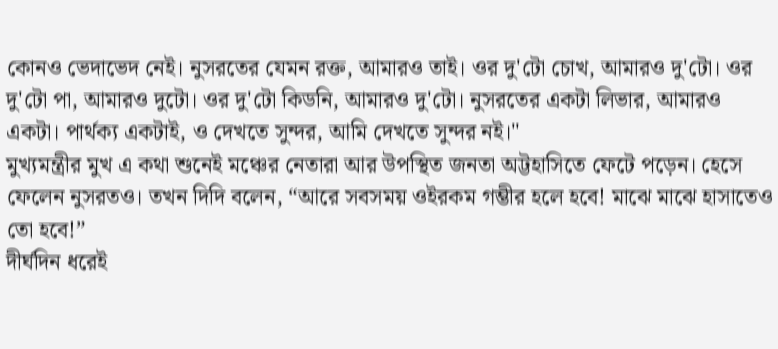কোনও ভেদাভেদ নেই। নুসরতের যেমন রক্ত, আমারও তাই। ওর দু'টো চোখ, আমারও দু'টো। ওর দু'টো পা, আমারও দুটো। ওর দু'টো কিডনি, আমারও দু'টো। নুসরতের একটা লিভার, আমারও একটা। পার্থক্য একটাই, ও দেখতে সুন্দর, আমি দেখতে সুন্দর নই।"
মুখ্যমন্ত্রীর মুখ এ কথা শুনেই মঞ্চের নেতারা আর উপস্থিত জনতা অট্টহাসিতে ফেটে পড়েন। হেসে ফেলেন নুসরতও। তখন দিদি বলেন, “আরে সবসময় ওইরকম গম্ভীর হলে হবে! মাঝে মাঝে হাসাতেও তো হবে!”
দীর্ঘদিন ধরেই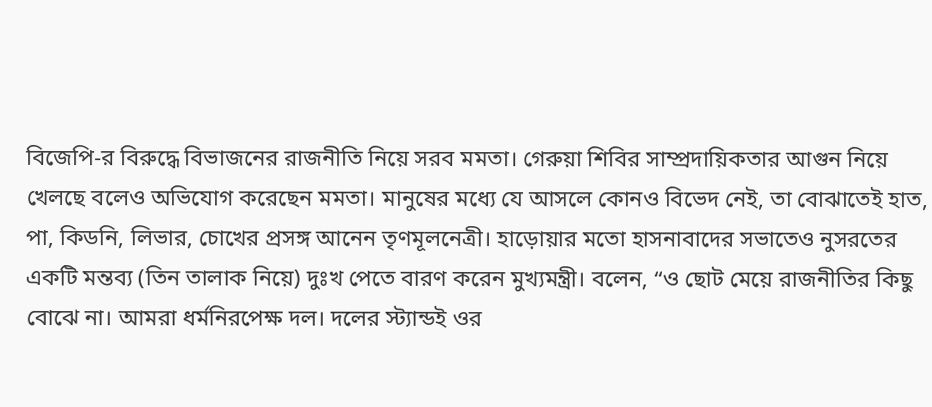বিজেপি-র বিরুদ্ধে বিভাজনের রাজনীতি নিয়ে সরব মমতা। গেরুয়া শিবির সাম্প্রদায়িকতার আগুন নিয়ে খেলছে বলেও অভিযোগ করেছেন মমতা। মানুষের মধ্যে যে আসলে কোনও বিভেদ নেই, তা বোঝাতেই হাত, পা, কিডনি, লিভার, চোখের প্রসঙ্গ আনেন তৃণমূলনেত্রী। হাড়োয়ার মতো হাসনাবাদের সভাতেও নুসরতের একটি মন্তব্য (তিন তালাক নিয়ে) দুঃখ পেতে বারণ করেন মুখ্যমন্ত্রী। বলেন, “ও ছোট মেয়ে রাজনীতির কিছু বোঝে না। আমরা ধর্মনিরপেক্ষ দল। দলের স্ট্যান্ডই ওর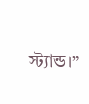স্ট্যান্ড।”